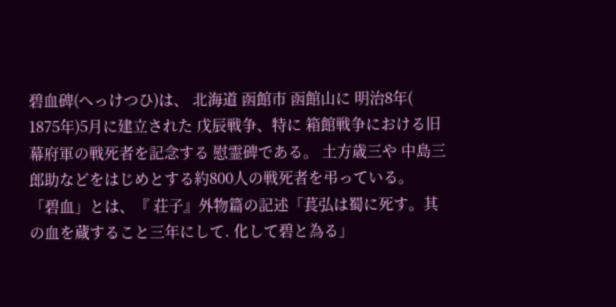碧血碑(へっけつひ)は、 北海道 函館市 函館山に 明治8年( 1875年)5月に建立された 戊辰戦争、特に 箱館戦争における旧 幕府軍の戦死者を記念する 慰霊碑である。 土方歳三や 中島三郎助などをはじめとする約800人の戦死者を弔っている。
「碧血」とは、『 荘子』外物篇の記述「萇弘は蜀に死す。其の血を蔵すること三年にして. 化して碧と為る」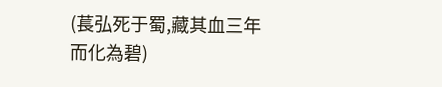(萇弘死于蜀,藏其血三年而化為碧)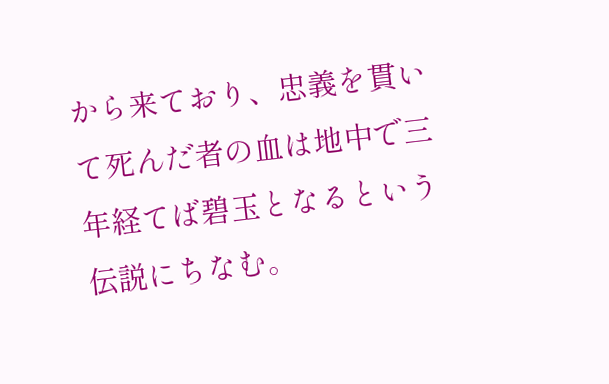から来ており、忠義を貫いて死んだ者の血は地中で三年経てば碧玉となるという伝説にちなむ。